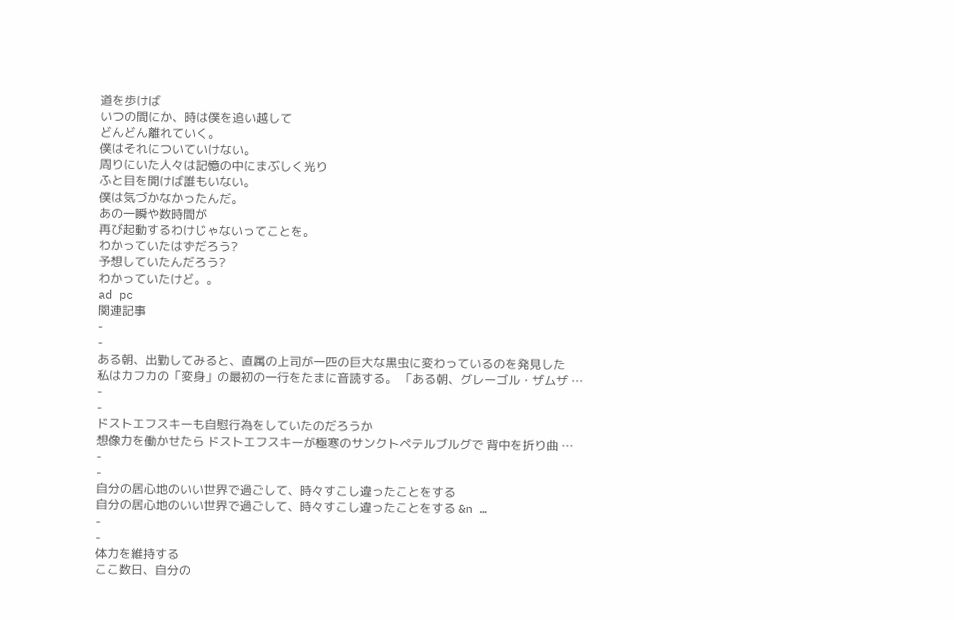道を歩けば
いつの間にか、時は僕を追い越して
どんどん離れていく。
僕はそれについていけない。
周りにいた人々は記憶の中にまぶしく光り
ふと目を開けば誰もいない。
僕は気づかなかったんだ。
あの一瞬や数時間が
再び起動するわけじゃないってことを。
わかっていたはずだろう?
予想していたんだろう?
わかっていたけど。。
ad pc
関連記事
-
-
ある朝、出勤してみると、直属の上司が一匹の巨大な黒虫に変わっているのを発見した
私はカフカの「変身」の最初の一行をたまに音読する。 「ある朝、グレーゴル・ザムザ …
-
-
ドストエフスキーも自慰行為をしていたのだろうか
想像力を働かせたら ドストエフスキーが極寒のサンクトペテルブルグで 背中を折り曲 …
-
-
自分の居心地のいい世界で過ごして、時々すこし違ったことをする
自分の居心地のいい世界で過ごして、時々すこし違ったことをする &n …
-
-
体力を維持する
ここ数日、自分の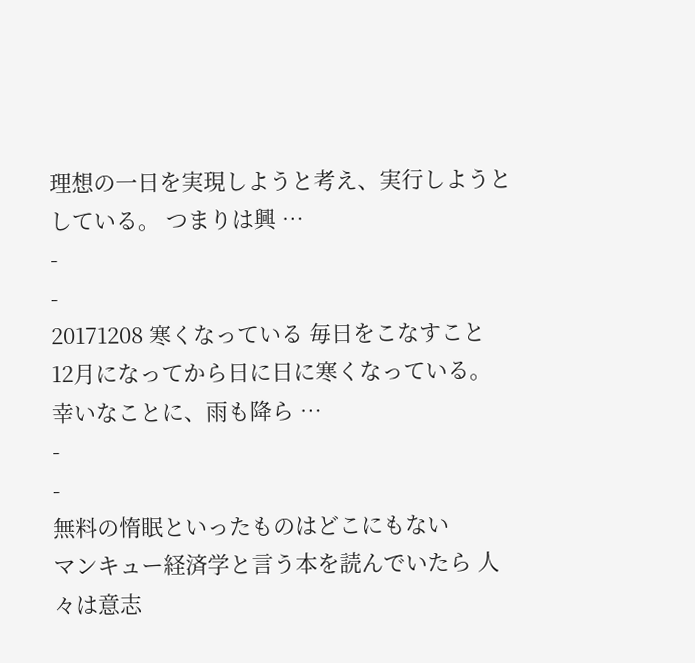理想の一日を実現しようと考え、実行しようとしている。 つまりは興 …
-
-
20171208 寒くなっている 毎日をこなすこと
12月になってから日に日に寒くなっている。 幸いなことに、雨も降ら …
-
-
無料の惰眠といったものはどこにもない
マンキュー経済学と言う本を読んでいたら 人々は意志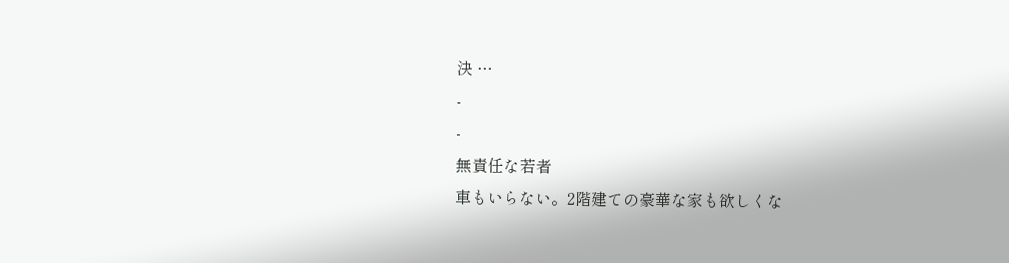決 …
-
-
無責任な若者
車もいらない。2階建ての豪華な家も欲しくな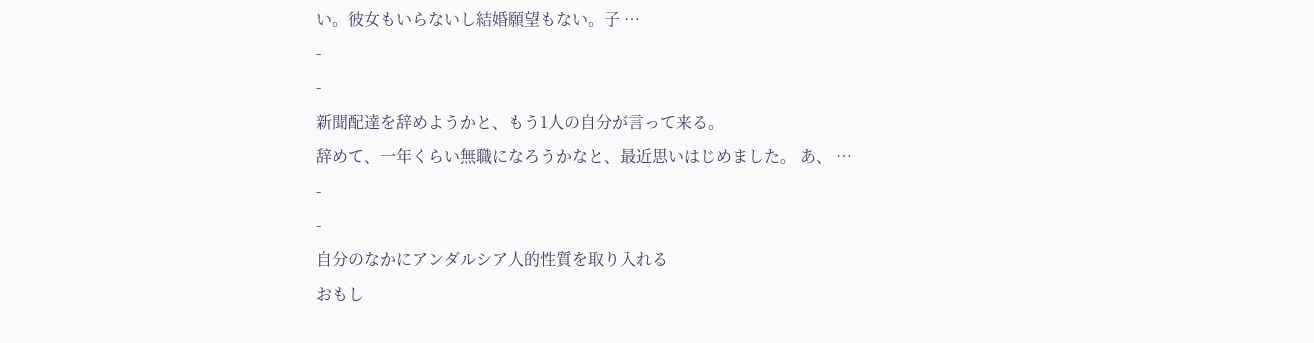い。彼女もいらないし結婚願望もない。子 …
-
-
新聞配達を辞めようかと、もう1人の自分が言って来る。
辞めて、一年くらい無職になろうかなと、最近思いはじめました。 あ、 …
-
-
自分のなかにアンダルシア人的性質を取り入れる
おもし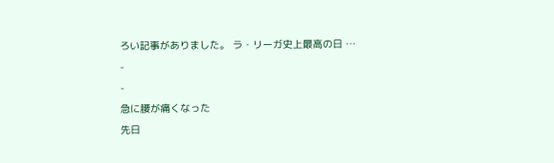ろい記事がありました。 ラ・リーガ史上最高の日 …
-
-
急に腰が痛くなった
先日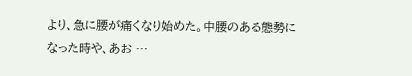より、急に腰が痛くなり始めた。中腰のある態勢になった時や、あお …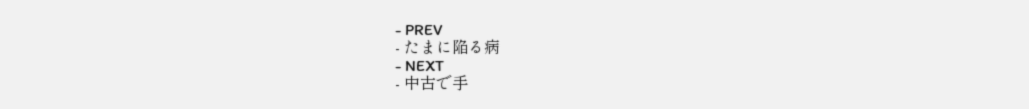- PREV
- たまに陥る病
- NEXT
- 中古で手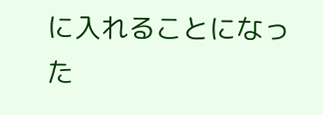に入れることになった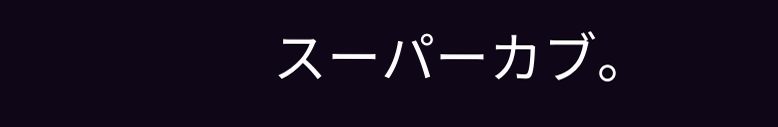スーパーカブ。